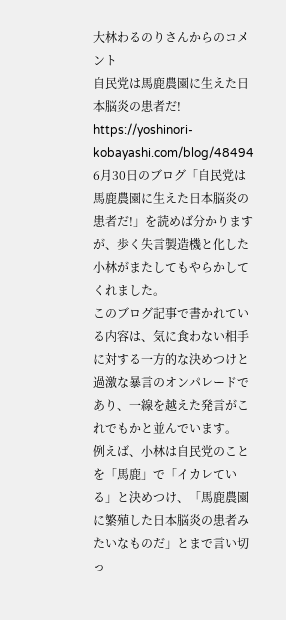大林わるのりさんからのコメント
自民党は馬鹿農園に生えた日本脳炎の患者だ!
https://yoshinori-kobayashi.com/blog/48494
6月30日のブログ「自民党は馬鹿農園に生えた日本脳炎の患者だ!」を読めば分かりますが、歩く失言製造機と化した小林がまたしてもやらかしてくれました。
このブログ記事で書かれている内容は、気に食わない相手に対する一方的な決めつけと過激な暴言のオンパレードであり、一線を越えた発言がこれでもかと並んでいます。
例えば、小林は自民党のことを「馬鹿」で「イカレている」と決めつけ、「馬鹿農園に繁殖した日本脳炎の患者みたいなものだ」とまで言い切っ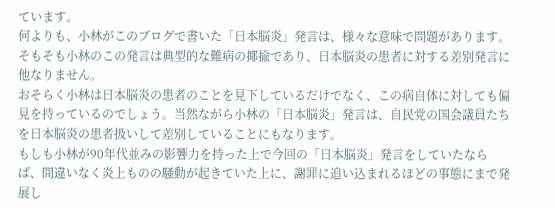ています。
何よりも、小林がこのブログで書いた「日本脳炎」発言は、様々な意味で問題があります。そもそも小林のこの発言は典型的な難病の揶揄であり、日本脳炎の患者に対する差別発言に他なりません。
おそらく小林は日本脳炎の患者のことを見下しているだけでなく、この病自体に対しても偏見を持っているのでしょう。当然ながら小林の「日本脳炎」発言は、自民党の国会議員たちを日本脳炎の患者扱いして差別していることにもなります。
もしも小林が90年代並みの影響力を持った上で今回の「日本脳炎」発言をしていたならば、間違いなく炎上ものの騒動が起きていた上に、謝罪に追い込まれるほどの事態にまで発展し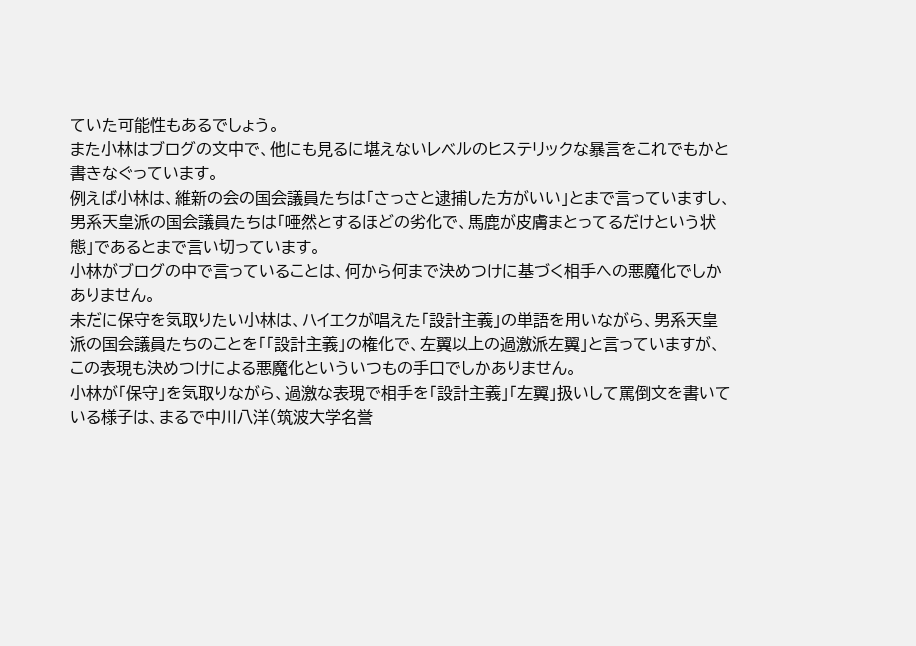ていた可能性もあるでしょう。
また小林はブログの文中で、他にも見るに堪えないレベルのヒステリックな暴言をこれでもかと書きなぐっています。
例えば小林は、維新の会の国会議員たちは「さっさと逮捕した方がいい」とまで言っていますし、男系天皇派の国会議員たちは「唖然とするほどの劣化で、馬鹿が皮膚まとってるだけという状態」であるとまで言い切っています。
小林がブログの中で言っていることは、何から何まで決めつけに基づく相手への悪魔化でしかありません。
未だに保守を気取りたい小林は、ハイエクが唱えた「設計主義」の単語を用いながら、男系天皇派の国会議員たちのことを「「設計主義」の権化で、左翼以上の過激派左翼」と言っていますが、この表現も決めつけによる悪魔化といういつもの手口でしかありません。
小林が「保守」を気取りながら、過激な表現で相手を「設計主義」「左翼」扱いして罵倒文を書いている様子は、まるで中川八洋(筑波大学名誉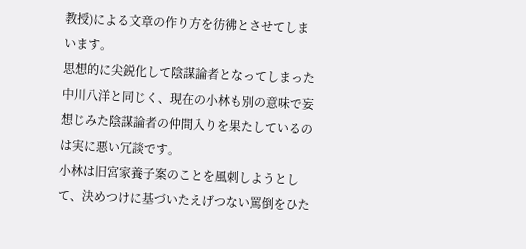教授)による文章の作り方を彷彿とさせてしまいます。
思想的に尖鋭化して陰謀論者となってしまった中川八洋と同じく、現在の小林も別の意味で妄想じみた陰謀論者の仲間入りを果たしているのは実に悪い冗談です。
小林は旧宮家養子案のことを風刺しようとして、決めつけに基づいたえげつない罵倒をひた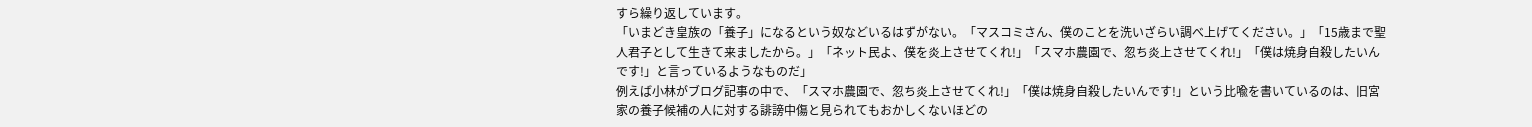すら繰り返しています。
「いまどき皇族の「養子」になるという奴などいるはずがない。「マスコミさん、僕のことを洗いざらい調べ上げてください。」「15歳まで聖人君子として生きて来ましたから。」「ネット民よ、僕を炎上させてくれ!」「スマホ農園で、忽ち炎上させてくれ!」「僕は焼身自殺したいんです!」と言っているようなものだ」
例えば小林がブログ記事の中で、「スマホ農園で、忽ち炎上させてくれ!」「僕は焼身自殺したいんです!」という比喩を書いているのは、旧宮家の養子候補の人に対する誹謗中傷と見られてもおかしくないほどの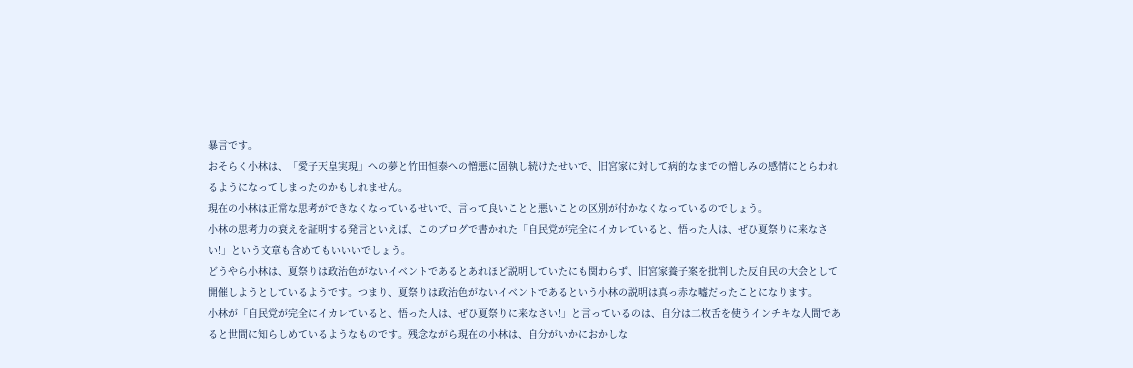暴言です。
おそらく小林は、「愛子天皇実現」への夢と竹田恒泰への憎悪に固執し続けたせいで、旧宮家に対して病的なまでの憎しみの感情にとらわれるようになってしまったのかもしれません。
現在の小林は正常な思考ができなくなっているせいで、言って良いことと悪いことの区別が付かなくなっているのでしょう。
小林の思考力の衰えを証明する発言といえば、このブログで書かれた「自民党が完全にイカレていると、悟った人は、ぜひ夏祭りに来なさい!」という文章も含めてもいいいでしょう。
どうやら小林は、夏祭りは政治色がないイベントであるとあれほど説明していたにも関わらず、旧宮家養子案を批判した反自民の大会として開催しようとしているようです。つまり、夏祭りは政治色がないイベントであるという小林の説明は真っ赤な嘘だったことになります。
小林が「自民党が完全にイカレていると、悟った人は、ぜひ夏祭りに来なさい!」と言っているのは、自分は二枚舌を使うインチキな人間であると世間に知らしめているようなものです。残念ながら現在の小林は、自分がいかにおかしな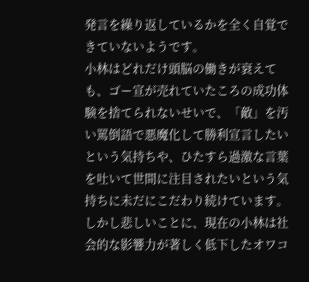発言を繰り返しているかを全く自覚できていないようです。
小林はどれだけ頭脳の働きが衰えても、ゴー宣が売れていたころの成功体験を捨てられないせいで、「敵」を汚い罵倒語で悪魔化して勝利宣言したいという気持ちや、ひたすら過激な言葉を吐いて世間に注目されたいという気持ちに未だにこだわり続けています。
しかし悲しいことに、現在の小林は社会的な影響力が著しく低下したオワコ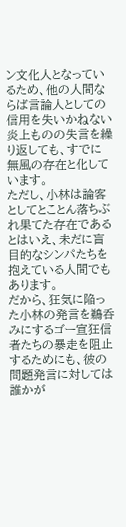ン文化人となっているため、他の人間ならば言論人としての信用を失いかねない炎上ものの失言を繰り返しても、すでに無風の存在と化しています。
ただし、小林は論客としてとことん落ちぶれ果てた存在であるとはいえ、未だに盲目的なシンパたちを抱えている人間でもあります。
だから、狂気に陥った小林の発言を鵜呑みにするゴー宣狂信者たちの暴走を阻止するためにも、彼の問題発言に対しては誰かが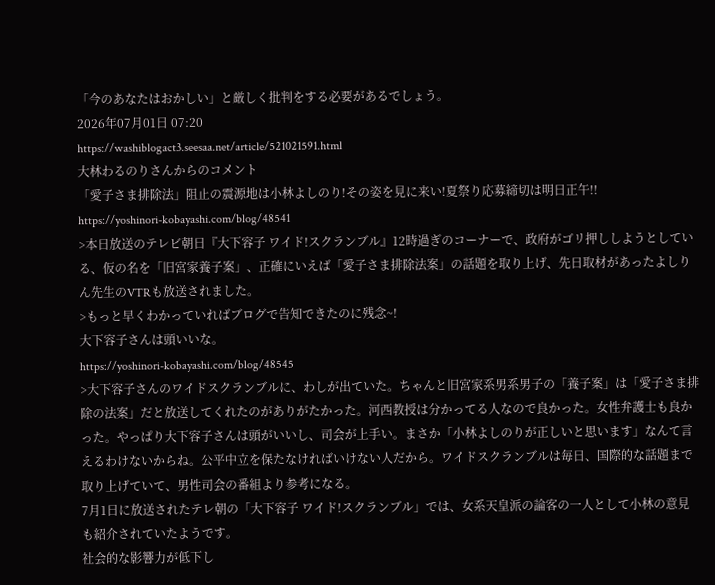「今のあなたはおかしい」と厳しく批判をする必要があるでしょう。
2026年07月01日 07:20
https://washiblogact3.seesaa.net/article/521021591.html
大林わるのりさんからのコメント
「愛子さま排除法」阻止の震源地は小林よしのり!その姿を見に来い!夏祭り応募締切は明日正午!!
https://yoshinori-kobayashi.com/blog/48541
>本日放送のテレビ朝日『大下容子 ワイド!スクランブル』12時過ぎのコーナーで、政府がゴリ押ししようとしている、仮の名を「旧宮家養子案」、正確にいえば「愛子さま排除法案」の話題を取り上げ、先日取材があったよしりん先生のVTRも放送されました。
>もっと早くわかっていればブログで告知できたのに残念~!
大下容子さんは頭いいな。
https://yoshinori-kobayashi.com/blog/48545
>大下容子さんのワイドスクランブルに、わしが出ていた。ちゃんと旧宮家系男系男子の「養子案」は「愛子さま排除の法案」だと放送してくれたのがありがたかった。河西教授は分かってる人なので良かった。女性弁護士も良かった。やっぱり大下容子さんは頭がいいし、司会が上手い。まさか「小林よしのりが正しいと思います」なんて言えるわけないからね。公平中立を保たなければいけない人だから。ワイドスクランブルは毎日、国際的な話題まで取り上げていて、男性司会の番組より参考になる。
7月1日に放送されたテレ朝の「大下容子 ワイド!スクランブル」では、女系天皇派の論客の一人として小林の意見も紹介されていたようです。
社会的な影響力が低下し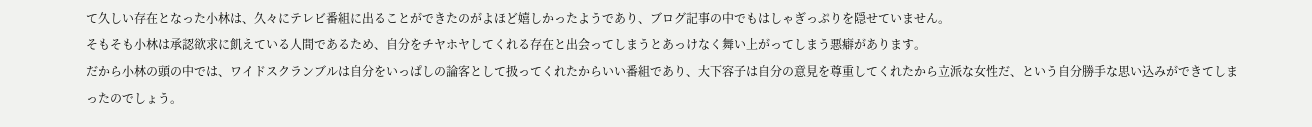て久しい存在となった小林は、久々にテレビ番組に出ることができたのがよほど嬉しかったようであり、ブログ記事の中でもはしゃぎっぷりを隠せていません。
そもそも小林は承認欲求に飢えている人間であるため、自分をチヤホヤしてくれる存在と出会ってしまうとあっけなく舞い上がってしまう悪癖があります。
だから小林の頭の中では、ワイドスクランブルは自分をいっぱしの論客として扱ってくれたからいい番組であり、大下容子は自分の意見を尊重してくれたから立派な女性だ、という自分勝手な思い込みができてしまったのでしょう。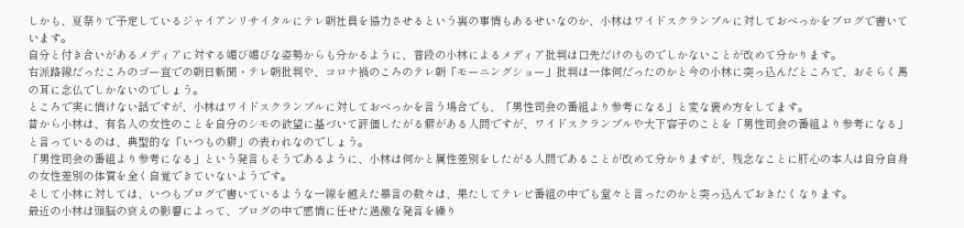しかも、夏祭りで予定しているジャイアンリサイタルにテレ朝社員を協力させるという裏の事情もあるせいなのか、小林はワイドスクランブルに対しておべっかをブログで書いています。
自分と付き合いがあるメディアに対する媚び媚びな姿勢からも分かるように、普段の小林によるメディア批判は口先だけのものでしかないことが改めて分かります。
右派路線だったころのゴー宣での朝日新聞・テレ朝批判や、コロナ禍のころのテレ朝「モーニングショー」批判は一体何だったのかと今の小林に突っ込んだところで、おそらく馬の耳に念仏でしかないのでしょう。
ところで実に情けない話ですが、小林はワイドスクランブルに対しておべっかを言う場合でも、「男性司会の番組より参考になる」と変な褒め方をしてます。
昔から小林は、有名人の女性のことを自分のシモの欲望に基づいて評価したがる癖がある人間ですが、ワイドスクランブルや大下容子のことを「男性司会の番組より参考になる」と言っているのは、典型的な「いつもの癖」の表われなのでしょう。
「男性司会の番組より参考になる」という発言もそうであるように、小林は何かと属性差別をしたがる人間であることが改めて分かりますが、残念なことに肝心の本人は自分自身の女性差別の体質を全く自覚できていないようです。
そして小林に対しては、いつもブログで書いているような一線を越えた暴言の数々は、果たしてテレビ番組の中でも堂々と言ったのかと突っ込んでおきたくなります。
最近の小林は頭脳の衰えの影響によって、ブログの中で感情に任せた過激な発言を繰り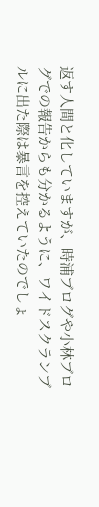返す人間と化していますが、時浦ブログや小林ブログでの報告からも分かるように、ワイドスクランブルに出た際は暴言を控えていたのでしょ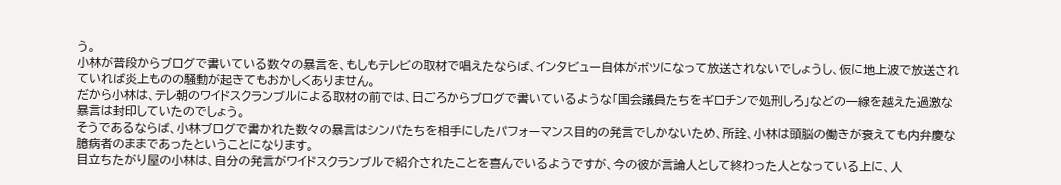う。
小林が普段からブログで書いている数々の暴言を、もしもテレビの取材で唱えたならば、インタビュー自体がボツになって放送されないでしょうし、仮に地上波で放送されていれば炎上ものの騒動が起きてもおかしくありません。
だから小林は、テレ朝のワイドスクランブルによる取材の前では、日ごろからブログで書いているような「国会議員たちをギロチンで処刑しろ」などの一線を越えた過激な暴言は封印していたのでしょう。
そうであるならば、小林ブログで書かれた数々の暴言はシンパたちを相手にしたパフォーマンス目的の発言でしかないため、所詮、小林は頭脳の働きが衰えても内弁慶な臆病者のままであったということになります。
目立ちたがり屋の小林は、自分の発言がワイドスクランブルで紹介されたことを喜んでいるようですが、今の彼が言論人として終わった人となっている上に、人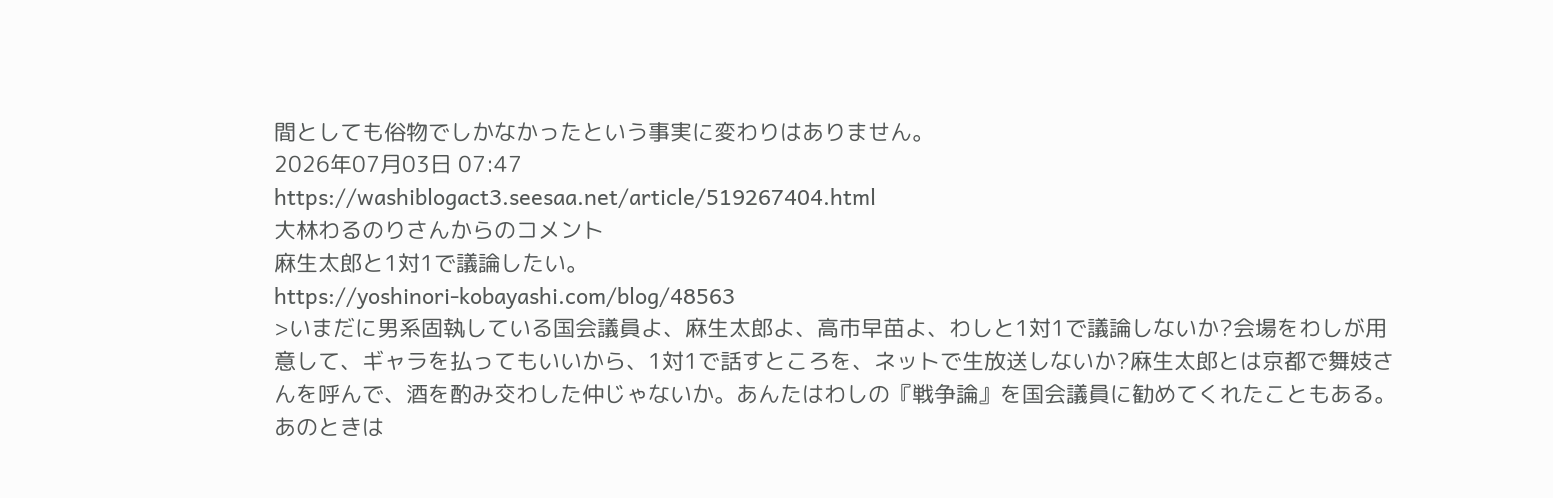間としても俗物でしかなかったという事実に変わりはありません。
2026年07月03日 07:47
https://washiblogact3.seesaa.net/article/519267404.html
大林わるのりさんからのコメント
麻生太郎と1対1で議論したい。
https://yoshinori-kobayashi.com/blog/48563
>いまだに男系固執している国会議員よ、麻生太郎よ、高市早苗よ、わしと1対1で議論しないか?会場をわしが用意して、ギャラを払ってもいいから、1対1で話すところを、ネットで生放送しないか?麻生太郎とは京都で舞妓さんを呼んで、酒を酌み交わした仲じゃないか。あんたはわしの『戦争論』を国会議員に勧めてくれたこともある。あのときは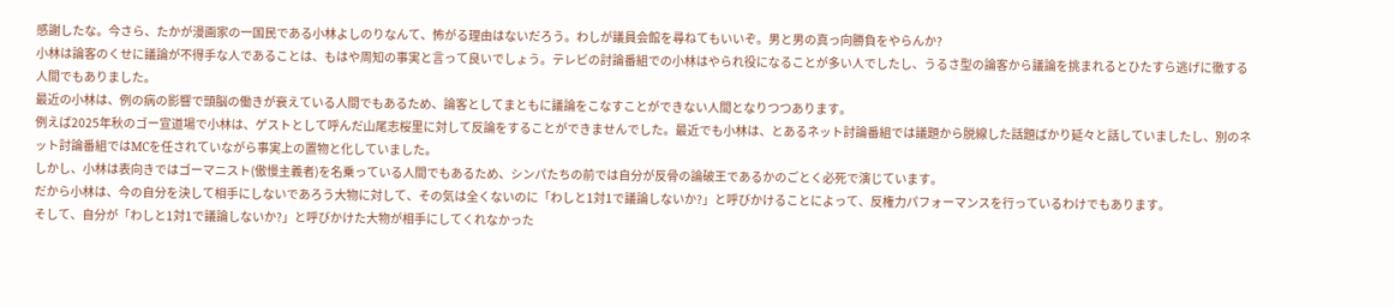感謝したな。今さら、たかが漫画家の一国民である小林よしのりなんて、怖がる理由はないだろう。わしが議員会館を尋ねてもいいぞ。男と男の真っ向勝負をやらんか?
小林は論客のくせに議論が不得手な人であることは、もはや周知の事実と言って良いでしょう。テレビの討論番組での小林はやられ役になることが多い人でしたし、うるさ型の論客から議論を挑まれるとひたすら逃げに徹する人間でもありました。
最近の小林は、例の病の影響で頭脳の働きが衰えている人間でもあるため、論客としてまともに議論をこなすことができない人間となりつつあります。
例えば2025年秋のゴー宣道場で小林は、ゲストとして呼んだ山尾志桜里に対して反論をすることができませんでした。最近でも小林は、とあるネット討論番組では議題から脱線した話題ばかり延々と話していましたし、別のネット討論番組ではMCを任されていながら事実上の置物と化していました。
しかし、小林は表向きではゴーマニスト(傲慢主義者)を名乗っている人間でもあるため、シンパたちの前では自分が反骨の論破王であるかのごとく必死で演じています。
だから小林は、今の自分を決して相手にしないであろう大物に対して、その気は全くないのに「わしと1対1で議論しないか?」と呼びかけることによって、反権力パフォーマンスを行っているわけでもあります。
そして、自分が「わしと1対1で議論しないか?」と呼びかけた大物が相手にしてくれなかった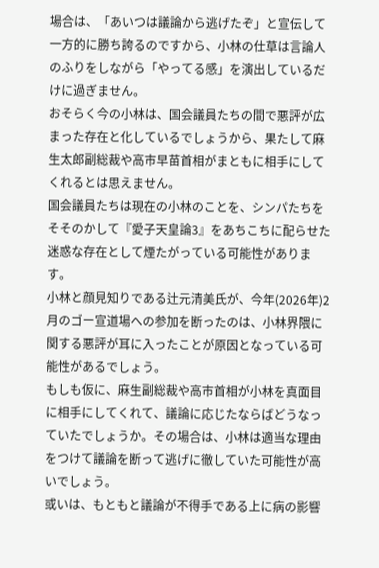場合は、「あいつは議論から逃げたぞ」と宣伝して一方的に勝ち誇るのですから、小林の仕草は言論人のふりをしながら「やってる感」を演出しているだけに過ぎません。
おそらく今の小林は、国会議員たちの間で悪評が広まった存在と化しているでしょうから、果たして麻生太郎副総裁や高市早苗首相がまともに相手にしてくれるとは思えません。
国会議員たちは現在の小林のことを、シンパたちをそそのかして『愛子天皇論3』をあちこちに配らせた迷惑な存在として煙たがっている可能性があります。
小林と顔見知りである辻元清美氏が、今年(2026年)2月のゴー宣道場への参加を断ったのは、小林界隈に関する悪評が耳に入ったことが原因となっている可能性があるでしょう。
もしも仮に、麻生副総裁や高市首相が小林を真面目に相手にしてくれて、議論に応じたならばどうなっていたでしょうか。その場合は、小林は適当な理由をつけて議論を断って逃げに徹していた可能性が高いでしょう。
或いは、もともと議論が不得手である上に病の影響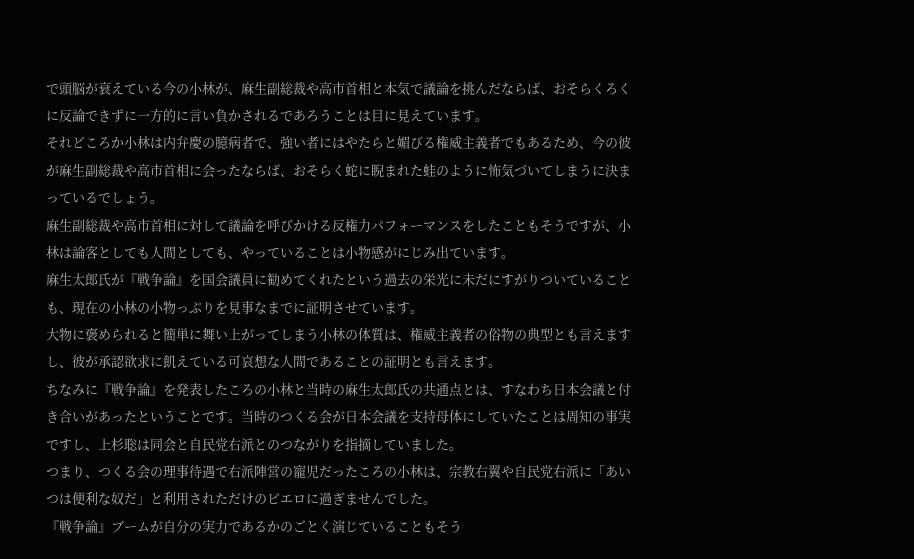で頭脳が衰えている今の小林が、麻生副総裁や高市首相と本気で議論を挑んだならば、おそらくろくに反論できずに一方的に言い負かされるであろうことは目に見えています。
それどころか小林は内弁慶の臆病者で、強い者にはやたらと媚びる権威主義者でもあるため、今の彼が麻生副総裁や高市首相に会ったならば、おそらく蛇に睨まれた蛙のように怖気づいてしまうに決まっているでしょう。
麻生副総裁や高市首相に対して議論を呼びかける反権力パフォーマンスをしたこともそうですが、小林は論客としても人間としても、やっていることは小物感がにじみ出ています。
麻生太郎氏が『戦争論』を国会議員に勧めてくれたという過去の栄光に未だにすがりついていることも、現在の小林の小物っぷりを見事なまでに証明させています。
大物に褒められると簡単に舞い上がってしまう小林の体質は、権威主義者の俗物の典型とも言えますし、彼が承認欲求に飢えている可哀想な人間であることの証明とも言えます。
ちなみに『戦争論』を発表したころの小林と当時の麻生太郎氏の共通点とは、すなわち日本会議と付き合いがあったということです。当時のつくる会が日本会議を支持母体にしていたことは周知の事実ですし、上杉聡は同会と自民党右派とのつながりを指摘していました。
つまり、つくる会の理事待遇で右派陣営の寵児だったころの小林は、宗教右翼や自民党右派に「あいつは便利な奴だ」と利用されただけのピエロに過ぎませんでした。
『戦争論』ブームが自分の実力であるかのごとく演じていることもそう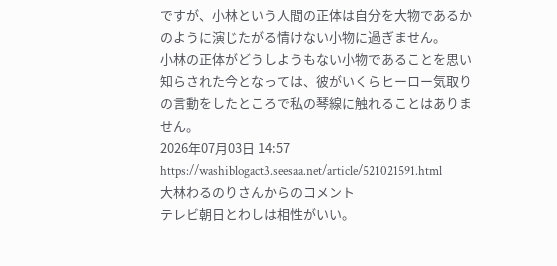ですが、小林という人間の正体は自分を大物であるかのように演じたがる情けない小物に過ぎません。
小林の正体がどうしようもない小物であることを思い知らされた今となっては、彼がいくらヒーロー気取りの言動をしたところで私の琴線に触れることはありません。
2026年07月03日 14:57
https://washiblogact3.seesaa.net/article/521021591.html
大林わるのりさんからのコメント
テレビ朝日とわしは相性がいい。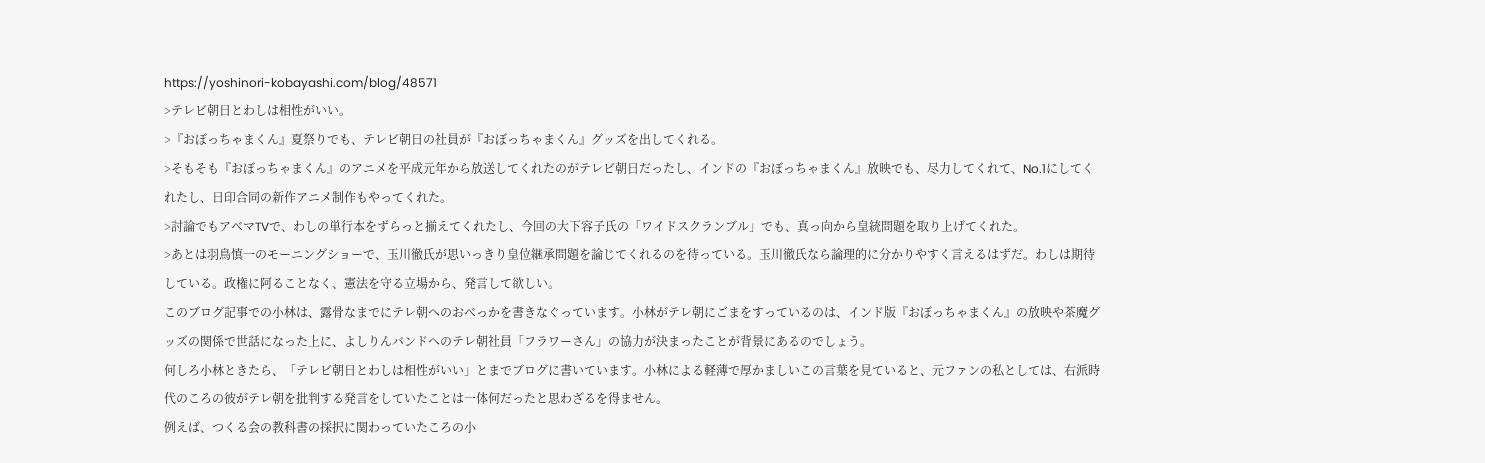https://yoshinori-kobayashi.com/blog/48571
>テレビ朝日とわしは相性がいい。
>『おぼっちゃまくん』夏祭りでも、テレビ朝日の社員が『おぼっちゃまくん』グッズを出してくれる。
>そもそも『おぼっちゃまくん』のアニメを平成元年から放送してくれたのがテレビ朝日だったし、インドの『おぼっちゃまくん』放映でも、尽力してくれて、No.1にしてくれたし、日印合同の新作アニメ制作もやってくれた。
>討論でもアベマTVで、わしの単行本をずらっと揃えてくれたし、今回の大下容子氏の「ワイドスクランブル」でも、真っ向から皇統問題を取り上げてくれた。
>あとは羽鳥慎一のモーニングショーで、玉川徹氏が思いっきり皇位継承問題を論じてくれるのを待っている。玉川徹氏なら論理的に分かりやすく言えるはずだ。わしは期待している。政権に阿ることなく、憲法を守る立場から、発言して欲しい。
このブログ記事での小林は、露骨なまでにテレ朝へのおべっかを書きなぐっています。小林がテレ朝にごまをすっているのは、インド版『おぼっちゃまくん』の放映や茶魔グッズの関係で世話になった上に、よしりんバンドへのテレ朝社員「フラワーさん」の協力が決まったことが背景にあるのでしょう。
何しろ小林ときたら、「テレビ朝日とわしは相性がいい」とまでブログに書いています。小林による軽薄で厚かましいこの言葉を見ていると、元ファンの私としては、右派時代のころの彼がテレ朝を批判する発言をしていたことは一体何だったと思わざるを得ません。
例えば、つくる会の教科書の採択に関わっていたころの小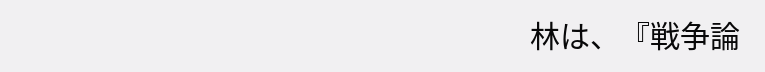林は、『戦争論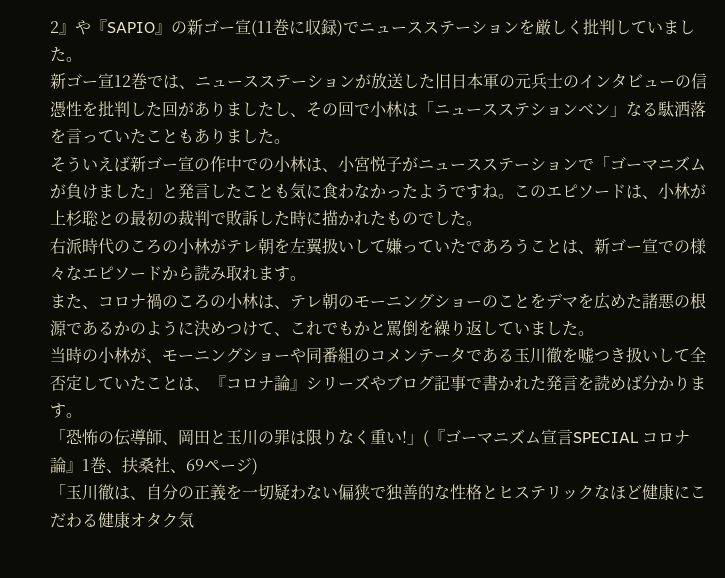2』や『SAPIO』の新ゴー宣(11巻に収録)でニュースステーションを厳しく批判していました。
新ゴー宣12巻では、ニュースステーションが放送した旧日本軍の元兵士のインタビューの信憑性を批判した回がありましたし、その回で小林は「ニュースステションベン」なる駄洒落を言っていたこともありました。
そういえば新ゴー宣の作中での小林は、小宮悦子がニュースステーションで「ゴーマニズムが負けました」と発言したことも気に食わなかったようですね。このエピソードは、小林が上杉聡との最初の裁判で敗訴した時に描かれたものでした。
右派時代のころの小林がテレ朝を左翼扱いして嫌っていたであろうことは、新ゴー宣での様々なエピソードから読み取れます。
また、コロナ禍のころの小林は、テレ朝のモーニングショーのことをデマを広めた諸悪の根源であるかのように決めつけて、これでもかと罵倒を繰り返していました。
当時の小林が、モーニングショーや同番組のコメンテータである玉川徹を嘘つき扱いして全否定していたことは、『コロナ論』シリーズやブログ記事で書かれた発言を読めば分かります。
「恐怖の伝導師、岡田と玉川の罪は限りなく重い!」(『ゴーマニズム宣言SPECIAL コロナ論』1巻、扶桑社、69ページ)
「玉川徹は、自分の正義を一切疑わない偏狭で独善的な性格とヒステリックなほど健康にこだわる健康オタク気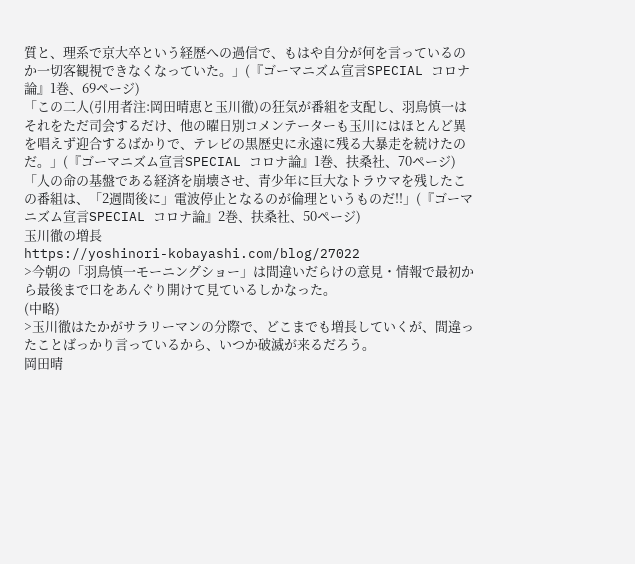質と、理系で京大卒という経歴への過信で、もはや自分が何を言っているのか一切客観視できなくなっていた。」(『ゴーマニズム宣言SPECIAL コロナ論』1巻、69ページ)
「この二人(引用者注:岡田晴恵と玉川徹)の狂気が番組を支配し、羽鳥慎一はそれをただ司会するだけ、他の曜日別コメンテーターも玉川にはほとんど異を唱えず迎合するばかりで、テレビの黒歴史に永遠に残る大暴走を続けたのだ。」(『ゴーマニズム宣言SPECIAL コロナ論』1巻、扶桑社、70ページ)
「人の命の基盤である経済を崩壊させ、青少年に巨大なトラウマを残したこの番組は、「2週間後に」電波停止となるのが倫理というものだ!!」(『ゴーマニズム宣言SPECIAL コロナ論』2巻、扶桑社、50ページ)
玉川徹の増長
https://yoshinori-kobayashi.com/blog/27022
>今朝の「羽鳥慎一モーニングショー」は間違いだらけの意見・情報で最初から最後まで口をあんぐり開けて見ているしかなった。
(中略)
>玉川徹はたかがサラリーマンの分際で、どこまでも増長していくが、間違ったことばっかり言っているから、いつか破滅が来るだろう。
岡田晴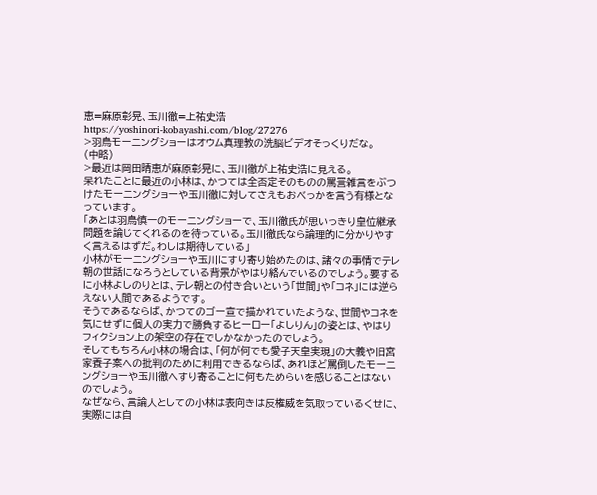恵=麻原彰晃、玉川徹=上祐史浩
https://yoshinori-kobayashi.com/blog/27276
>羽鳥モーニングショーはオウム真理教の洗脳ビデオそっくりだな。
(中略)
>最近は岡田晴恵が麻原彰晃に、玉川徹が上祐史浩に見える。
呆れたことに最近の小林は、かつては全否定そのものの罵詈雑言をぶつけたモーニングショーや玉川徹に対してさえもおべっかを言う有様となっています。
「あとは羽鳥慎一のモーニングショーで、玉川徹氏が思いっきり皇位継承問題を論じてくれるのを待っている。玉川徹氏なら論理的に分かりやすく言えるはずだ。わしは期待している」
小林がモーニングショーや玉川にすり寄り始めたのは、諸々の事情でテレ朝の世話になろうとしている背景がやはり絡んでいるのでしょう。要するに小林よしのりとは、テレ朝との付き合いという「世間」や「コネ」には逆らえない人間であるようです。
そうであるならば、かつてのゴー宣で描かれていたような、世間やコネを気にせずに個人の実力で勝負するヒーロー「よしりん」の姿とは、やはりフィクション上の架空の存在でしかなかったのでしょう。
そしてもちろん小林の場合は、「何が何でも愛子天皇実現」の大義や旧宮家養子案への批判のために利用できるならば、あれほど罵倒したモーニングショーや玉川徹へすり寄ることに何もためらいを感じることはないのでしょう。
なぜなら、言論人としての小林は表向きは反権威を気取っているくせに、実際には自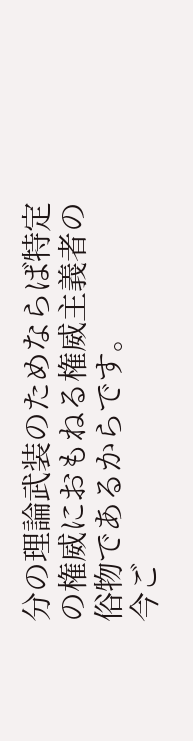分の理論武装のためならば特定の権威におもねる権威主義者の俗物であるからです。
今ご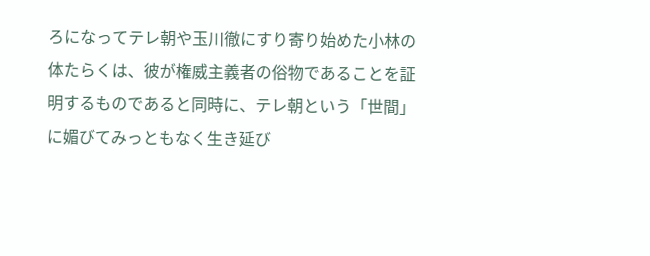ろになってテレ朝や玉川徹にすり寄り始めた小林の体たらくは、彼が権威主義者の俗物であることを証明するものであると同時に、テレ朝という「世間」に媚びてみっともなく生き延び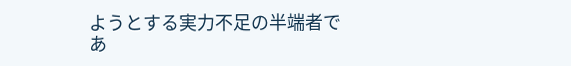ようとする実力不足の半端者であ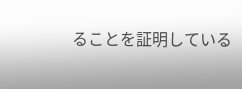ることを証明している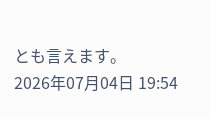とも言えます。
2026年07月04日 19:54